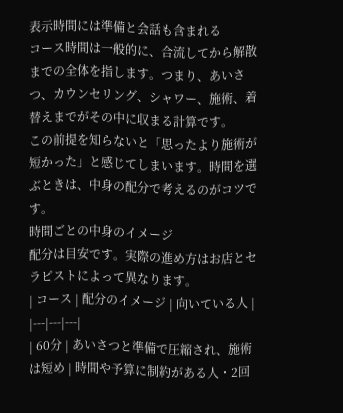表示時間には準備と会話も含まれる
コース時間は一般的に、合流してから解散までの全体を指します。つまり、あいさつ、カウンセリング、シャワー、施術、着替えまでがその中に収まる計算です。
この前提を知らないと「思ったより施術が短かった」と感じてしまいます。時間を選ぶときは、中身の配分で考えるのがコツです。
時間ごとの中身のイメージ
配分は目安です。実際の進め方はお店とセラピストによって異なります。
| コース | 配分のイメージ | 向いている人 |
|---|---|---|
| 60分 | あいさつと準備で圧縮され、施術は短め | 時間や予算に制約がある人・2回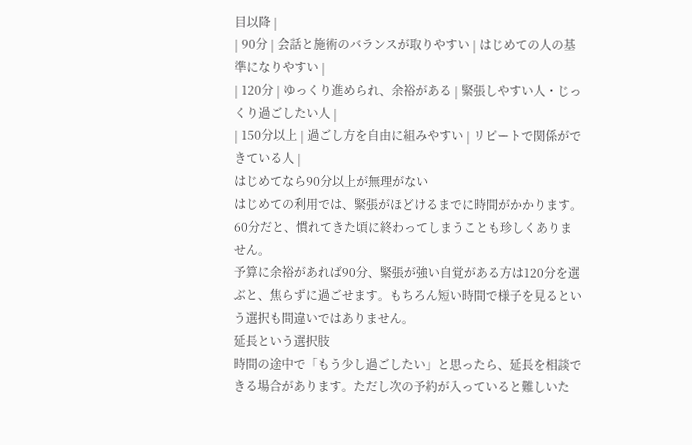目以降 |
| 90分 | 会話と施術のバランスが取りやすい | はじめての人の基準になりやすい |
| 120分 | ゆっくり進められ、余裕がある | 緊張しやすい人・じっくり過ごしたい人 |
| 150分以上 | 過ごし方を自由に組みやすい | リピートで関係ができている人 |
はじめてなら90分以上が無理がない
はじめての利用では、緊張がほどけるまでに時間がかかります。60分だと、慣れてきた頃に終わってしまうことも珍しくありません。
予算に余裕があれば90分、緊張が強い自覚がある方は120分を選ぶと、焦らずに過ごせます。もちろん短い時間で様子を見るという選択も間違いではありません。
延長という選択肢
時間の途中で「もう少し過ごしたい」と思ったら、延長を相談できる場合があります。ただし次の予約が入っていると難しいた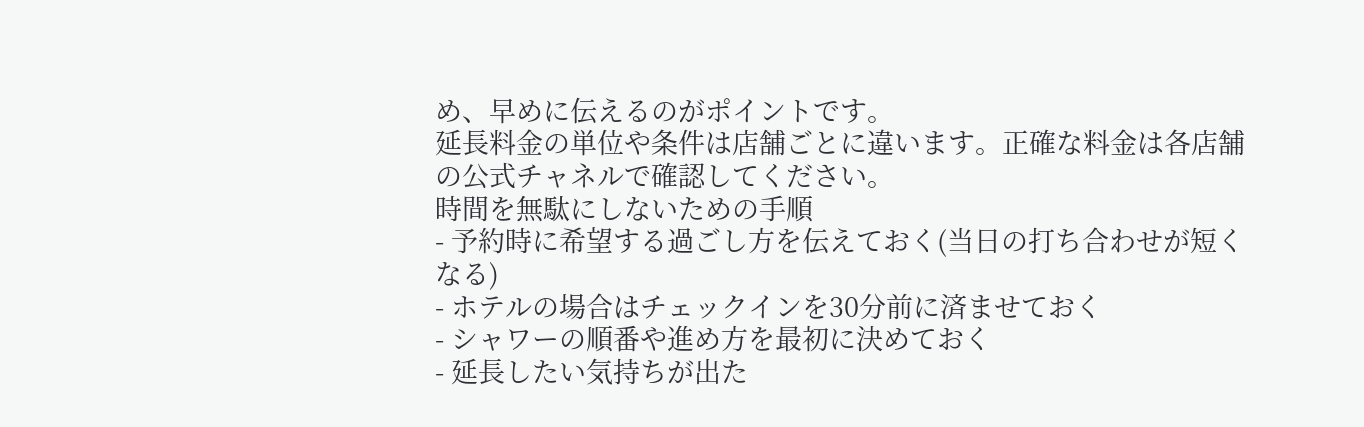め、早めに伝えるのがポイントです。
延長料金の単位や条件は店舗ごとに違います。正確な料金は各店舗の公式チャネルで確認してください。
時間を無駄にしないための手順
- 予約時に希望する過ごし方を伝えておく(当日の打ち合わせが短くなる)
- ホテルの場合はチェックインを30分前に済ませておく
- シャワーの順番や進め方を最初に決めておく
- 延長したい気持ちが出た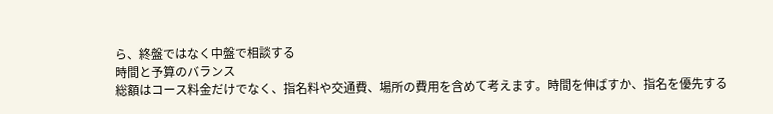ら、終盤ではなく中盤で相談する
時間と予算のバランス
総額はコース料金だけでなく、指名料や交通費、場所の費用を含めて考えます。時間を伸ばすか、指名を優先する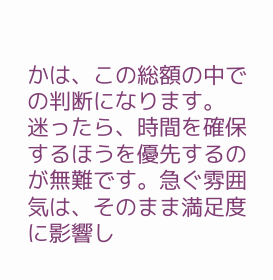かは、この総額の中での判断になります。
迷ったら、時間を確保するほうを優先するのが無難です。急ぐ雰囲気は、そのまま満足度に影響し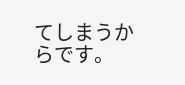てしまうからです。